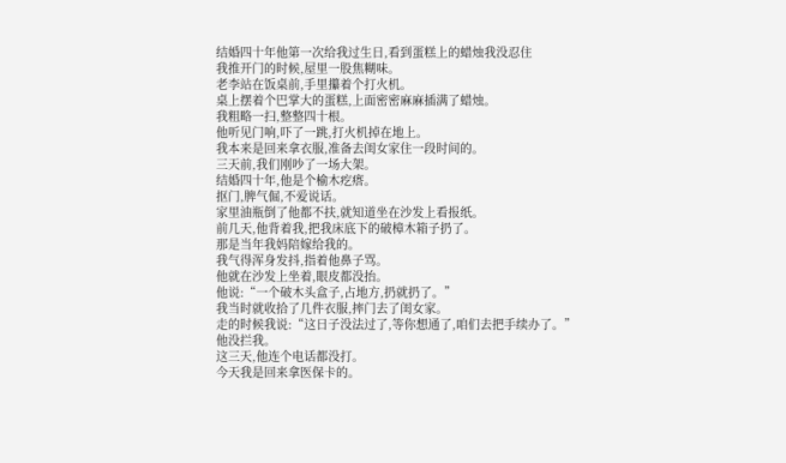结婚四十年他第一次给我过生日,看到蛋糕上的蜡烛我没忍住
我推开门的时候,屋里一股焦糊味。
老李站在饭桌前,手里攥着个打火机。
桌上摆着个巴掌大的蛋糕,上面密密麻麻插满了蜡烛。
我粗略一扫,整整四十根。
他听见门响,吓了一跳,打火机掉在地上。
我本来是回来拿衣服,准备去闺女家住一段时间的。
三天前,我们刚吵了一场大架。
结婚四十年,他是个榆木疙瘩。
抠门,脾气倔,不爱说话。
家里油瓶倒了他都不扶,就知道坐在沙发上看报纸。
前几天,他背着我,把我床底下的破樟木箱子扔了。
那是当年我妈陪嫁给我的。
我气得浑身发抖,指着他鼻子骂。
他就在沙发上坐着,眼皮都没抬。
他说:“一个破木头盒子,占地方,扔就扔了。”
我当时就收拾了几件衣服,摔门去了闺女家。
走的时候我说:“这日子没法过了,等你想通了,咱们去把手续办了。”
他没拦我。
这三天,他连个电话都没打。
今天我是回来拿医保卡的。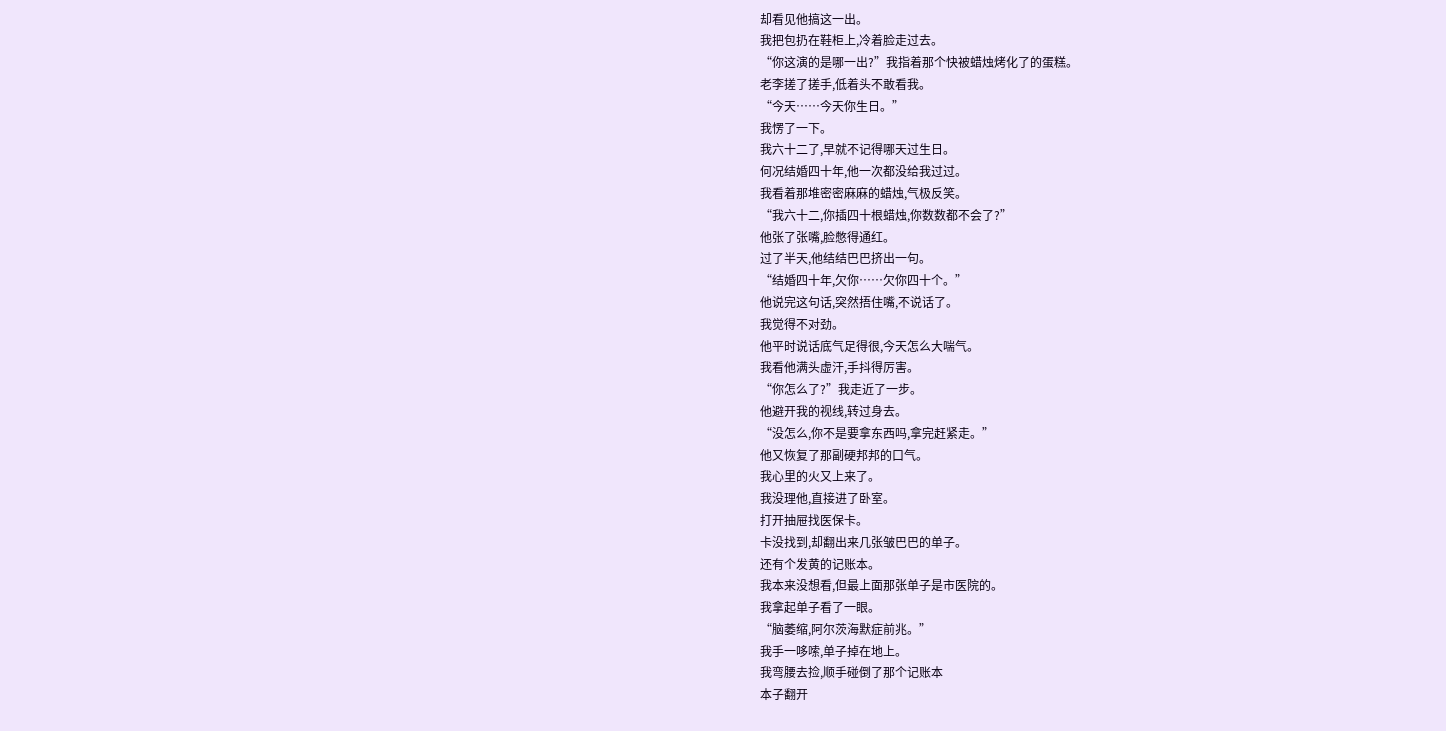却看见他搞这一出。
我把包扔在鞋柜上,冷着脸走过去。
“你这演的是哪一出?”我指着那个快被蜡烛烤化了的蛋糕。
老李搓了搓手,低着头不敢看我。
“今天……今天你生日。”
我愣了一下。
我六十二了,早就不记得哪天过生日。
何况结婚四十年,他一次都没给我过过。
我看着那堆密密麻麻的蜡烛,气极反笑。
“我六十二,你插四十根蜡烛,你数数都不会了?”
他张了张嘴,脸憋得通红。
过了半天,他结结巴巴挤出一句。
“结婚四十年,欠你……欠你四十个。”
他说完这句话,突然捂住嘴,不说话了。
我觉得不对劲。
他平时说话底气足得很,今天怎么大喘气。
我看他满头虚汗,手抖得厉害。
“你怎么了?”我走近了一步。
他避开我的视线,转过身去。
“没怎么,你不是要拿东西吗,拿完赶紧走。”
他又恢复了那副硬邦邦的口气。
我心里的火又上来了。
我没理他,直接进了卧室。
打开抽屉找医保卡。
卡没找到,却翻出来几张皱巴巴的单子。
还有个发黄的记账本。
我本来没想看,但最上面那张单子是市医院的。
我拿起单子看了一眼。
“脑萎缩,阿尔茨海默症前兆。”
我手一哆嗦,单子掉在地上。
我弯腰去捡,顺手碰倒了那个记账本
本子翻开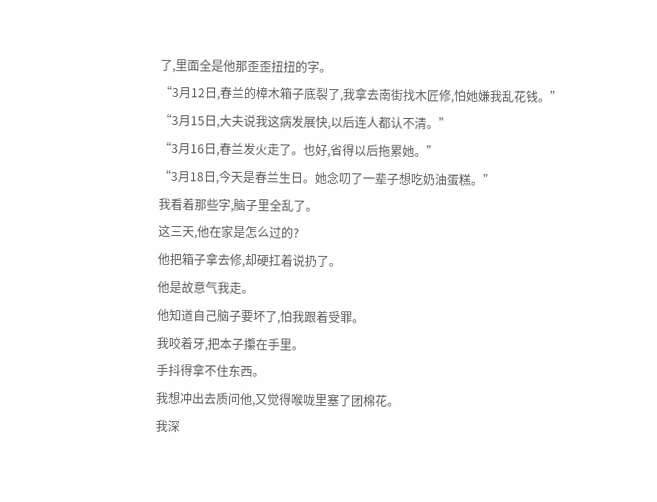了,里面全是他那歪歪扭扭的字。
“3月12日,春兰的樟木箱子底裂了,我拿去南街找木匠修,怕她嫌我乱花钱。”
“3月15日,大夫说我这病发展快,以后连人都认不清。”
“3月16日,春兰发火走了。也好,省得以后拖累她。”
“3月18日,今天是春兰生日。她念叨了一辈子想吃奶油蛋糕。”
我看着那些字,脑子里全乱了。
这三天,他在家是怎么过的?
他把箱子拿去修,却硬扛着说扔了。
他是故意气我走。
他知道自己脑子要坏了,怕我跟着受罪。
我咬着牙,把本子攥在手里。
手抖得拿不住东西。
我想冲出去质问他,又觉得喉咙里塞了团棉花。
我深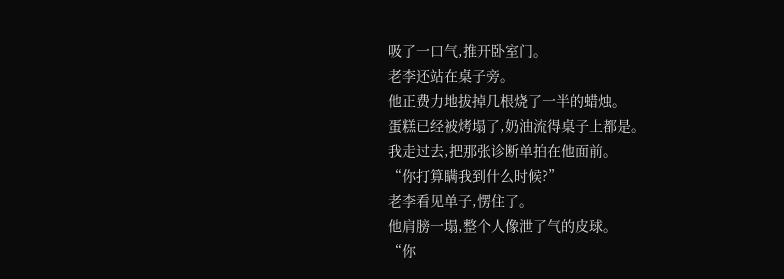吸了一口气,推开卧室门。
老李还站在桌子旁。
他正费力地拔掉几根烧了一半的蜡烛。
蛋糕已经被烤塌了,奶油流得桌子上都是。
我走过去,把那张诊断单拍在他面前。
“你打算瞒我到什么时候?”
老李看见单子,愣住了。
他肩膀一塌,整个人像泄了气的皮球。
“你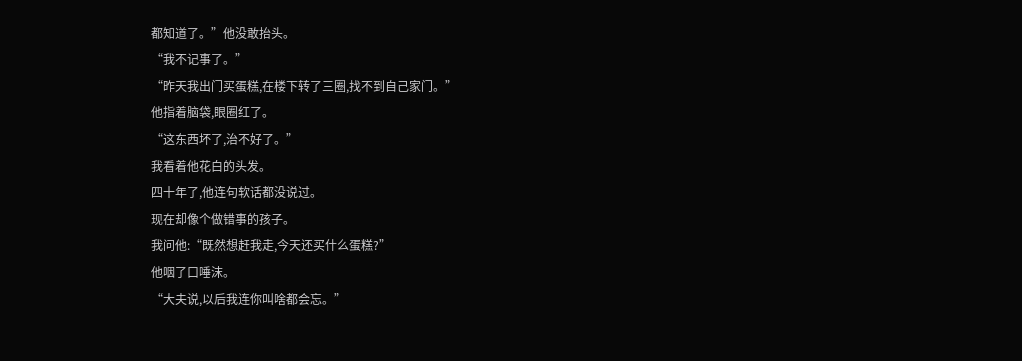都知道了。”他没敢抬头。
“我不记事了。”
“昨天我出门买蛋糕,在楼下转了三圈,找不到自己家门。”
他指着脑袋,眼圈红了。
“这东西坏了,治不好了。”
我看着他花白的头发。
四十年了,他连句软话都没说过。
现在却像个做错事的孩子。
我问他:“既然想赶我走,今天还买什么蛋糕?”
他咽了口唾沫。
“大夫说,以后我连你叫啥都会忘。”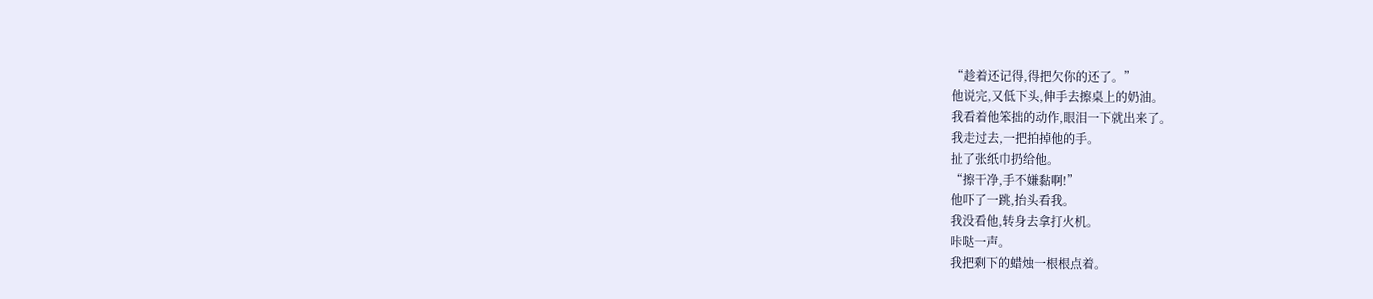“趁着还记得,得把欠你的还了。”
他说完,又低下头,伸手去擦桌上的奶油。
我看着他笨拙的动作,眼泪一下就出来了。
我走过去,一把拍掉他的手。
扯了张纸巾扔给他。
“擦干净,手不嫌黏啊!”
他吓了一跳,抬头看我。
我没看他,转身去拿打火机。
咔哒一声。
我把剩下的蜡烛一根根点着。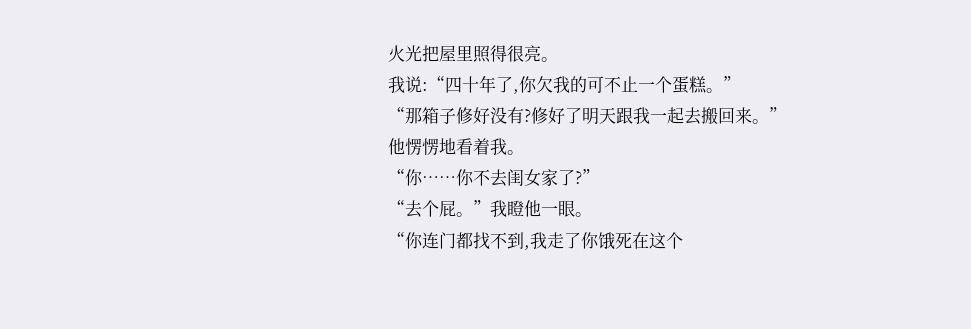火光把屋里照得很亮。
我说:“四十年了,你欠我的可不止一个蛋糕。”
“那箱子修好没有?修好了明天跟我一起去搬回来。”
他愣愣地看着我。
“你……你不去闺女家了?”
“去个屁。”我瞪他一眼。
“你连门都找不到,我走了你饿死在这个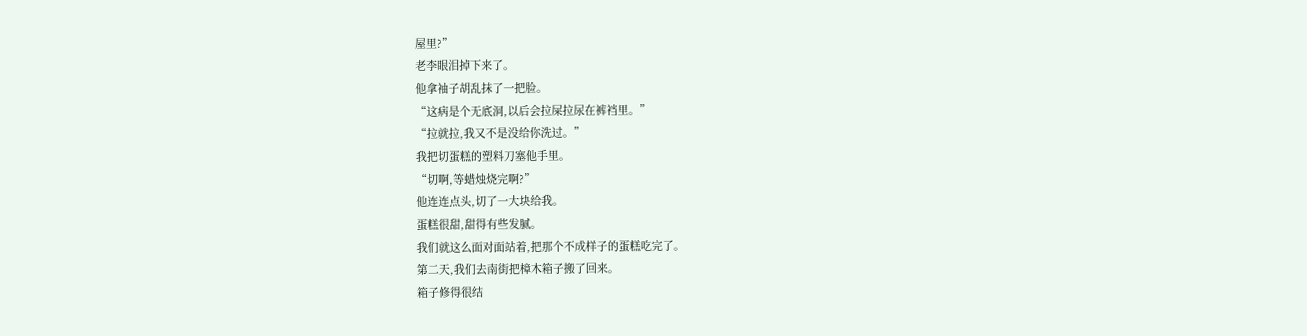屋里?”
老李眼泪掉下来了。
他拿袖子胡乱抹了一把脸。
“这病是个无底洞,以后会拉屎拉尿在裤裆里。”
“拉就拉,我又不是没给你洗过。”
我把切蛋糕的塑料刀塞他手里。
“切啊,等蜡烛烧完啊?”
他连连点头,切了一大块给我。
蛋糕很甜,甜得有些发腻。
我们就这么面对面站着,把那个不成样子的蛋糕吃完了。
第二天,我们去南街把樟木箱子搬了回来。
箱子修得很结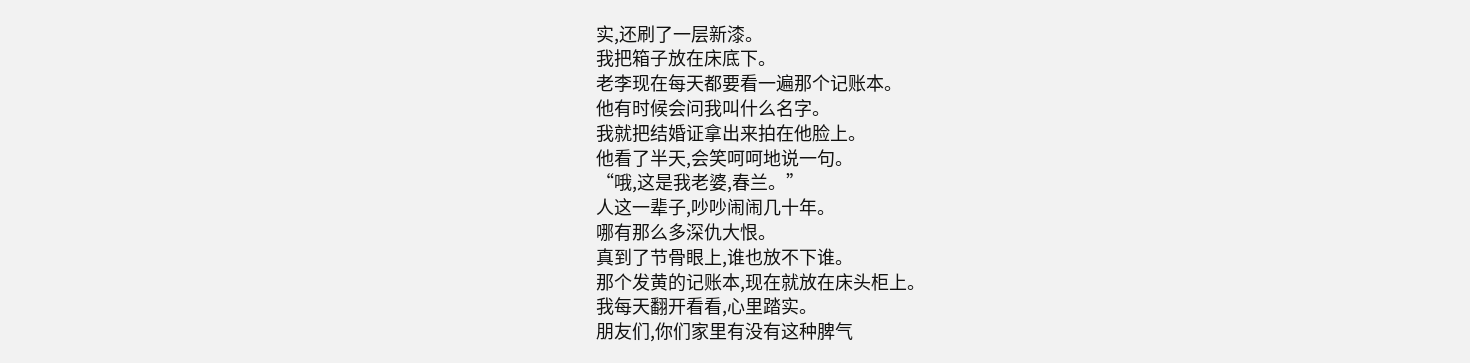实,还刷了一层新漆。
我把箱子放在床底下。
老李现在每天都要看一遍那个记账本。
他有时候会问我叫什么名字。
我就把结婚证拿出来拍在他脸上。
他看了半天,会笑呵呵地说一句。
“哦,这是我老婆,春兰。”
人这一辈子,吵吵闹闹几十年。
哪有那么多深仇大恨。
真到了节骨眼上,谁也放不下谁。
那个发黄的记账本,现在就放在床头柜上。
我每天翻开看看,心里踏实。
朋友们,你们家里有没有这种脾气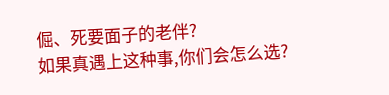倔、死要面子的老伴?
如果真遇上这种事,你们会怎么选?